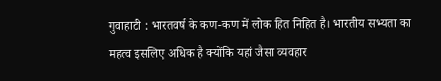गुवाहाटी : भारतवर्ष के कण-कण में लोक हित निहित है। भारतीय सभ्यता का महत्व इसलिए अधिक है क्योंकि यहां जैसा व्यवहार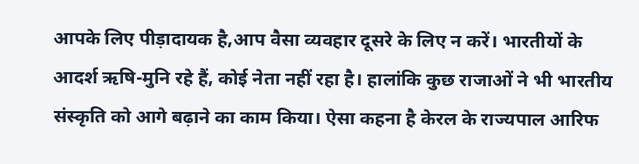आपके लिए पीड़ादायक है,आप वैसा व्यवहार दूसरे के लिए न करें। भारतीयों के आदर्श ऋषि-मुनि रहे हैं, कोई नेता नहीं रहा है। हालांकि कुछ राजाओं ने भी भारतीय संस्कृति को आगे बढ़ाने का काम किया। ऐसा कहना है केरल के राज्यपाल आरिफ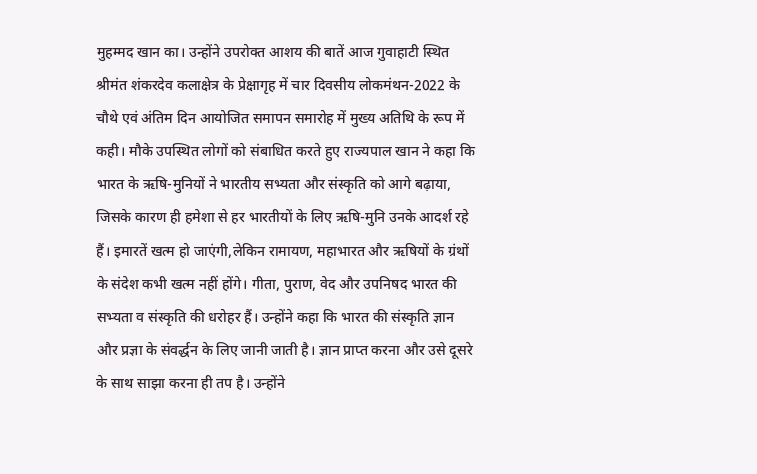मुहम्मद खान का। उन्होंने उपरोक्त आशय की बातें आज गुवाहाटी स्थित श्रीमंत शंकरदेव कलाक्षेत्र के प्रेक्षागृह में चार दिवसीय लोकमंथन-2022 के चौथे एवं अंतिम दिन आयोजित समापन समारोह में मुख्य अतिथि के रूप में कही। मौके उपस्थित लोगों को संबाधित करते हुए राज्यपाल खान ने कहा कि भारत के ऋषि-मुनियों ने भारतीय सभ्यता और संस्कृति को आगे बढ़ाया, जिसके कारण ही हमेशा से हर भारतीयों के लिए ऋषि-मुनि उनके आदर्श रहे हैं। इमारतें खत्म हो जाएंगी,लेकिन रामायण, महाभारत और ऋषियों के ग्रंथों के संदेश कभी खत्म नहीं होंगे। गीता, पुराण, वेद और उपनिषद भारत की सभ्यता व संस्कृति की धरोहर हैं। उन्होंने कहा कि भारत की संस्कृति ज्ञान और प्रज्ञा के संवर्द्धन के लिए जानी जाती है। ज्ञान प्राप्त करना और उसे दूसरे के साथ साझा करना ही तप है। उन्होंने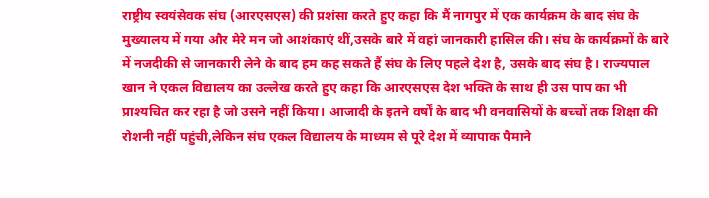राष्ट्रीय स्वयंसेवक संघ (आरएसएस) की प्रशंसा करते हुए कहा कि मैं नागपुर में एक कार्यक्रम के बाद संघ के मुख्यालय में गया और मेरे मन जो आशंकाएं थीं,उसके बारे में वहां जानकारी हासिल की। संघ के कार्यक्रमों के बारे में नजदीकी से जानकारी लेने के बाद हम कह सकते हैं संघ के लिए पहले देश है, उसके बाद संघ है। राज्यपाल खान ने एकल विद्यालय का उल्लेख करते हुए कहा कि आरएसएस देश भक्ति के साथ ही उस पाप का भी प्राश्यचित कर रहा है जो उसने नहीं किया। आजादी के इतने वर्षों के बाद भी वनवासियों के बच्चों तक शिक्षा की रोशनी नहीं पहुंची,लेकिन संघ एकल विद्यालय के माध्यम से पूरे देश में व्यापाक पैमाने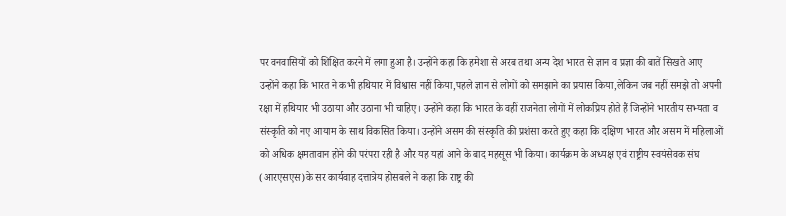पर वनवासियों को शिक्षित करने में लगा हुआ है। उन्होंने कहा कि हमेशा से अरब तथा अन्य देश भारत से ज्ञान व प्रज्ञा की बातें सिखते आए उन्होंने कहा कि भारत ने कभी हथियार में विश्वास नहीं किया,पहले ज्ञान से लोगों को समझाने का प्रयास किया,लेकिन जब नहीं समझे तो अपनी रक्षा में हथियार भी उठाया और उठाना भी चाहिए। उन्होंने कहा कि भारत के वहीं राजनेता लोगों में लोकप्रिय होते हैं जिन्होंने भारतीय सभ्यता व संस्कृति को नए आयाम के साथ विकसित किया। उन्होंने असम की संस्कृति की प्रशंसा करते हुए कहा कि दक्षिण भारत और असम में महिलाओं को अधिक क्षमतावान होने की परंपरा रही है और यह यहां आने के बाद महसूस भी किया। कार्यक्रम के अध्यक्ष एवं राष्ट्रीय स्वयंसेवक संघ (आरएसएस)के सर कार्यवाह दत्तात्रेय होसबले ने कहा कि राष्ट्र की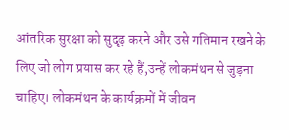आंतरिक सुरक्षा को सुदृढ़ करने और उसे गतिमान रखने के लिए जो लोग प्रयास कर रहे हैं,उन्हें लोकमंथन से जुड़ना चाहिए। लोकमंथन के कार्यक्रमों में जीवन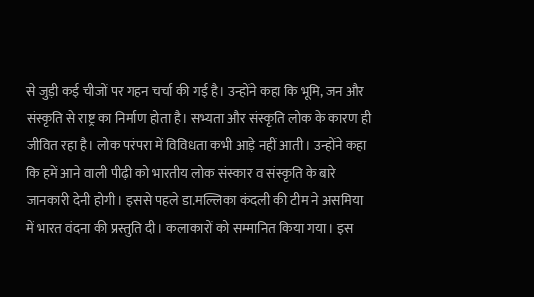से जुड़ी कई चीजों पर गहन चर्चा की गई है। उन्होंने कहा कि भूमि, जन और संस्कृति से राष्ट्र का निर्माण होता है। सभ्यता और संस्कृति लोक के कारण ही जीवित रहा है। लोक परंपरा में विविधता कभी आड़े नहीं आती। उन्होंने कहा कि हमें आने वाली पीढ़ी को भारतीय लोक संस्कार व संस्कृति के बारे जानकारी देनी होगी। इससे पहले डा.मल्लिका कंदली की टीम ने असमिया में भारत वंदना की प्रस्तुति दी। कलाकारों को सम्मानित किया गया। इस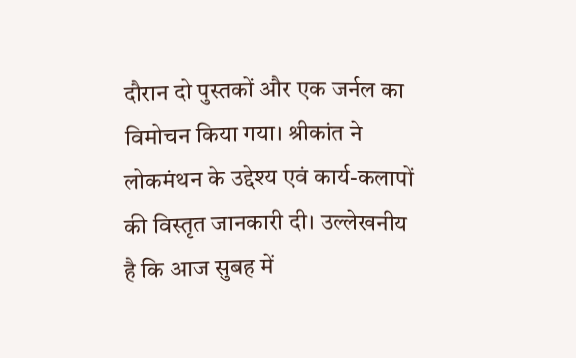दौरान दो पुस्तकों और एक जर्नल का विमोचन किया गया। श्रीकांत ने लोकमंथन के उद्देश्य एवं कार्य-कलापों की विस्तृत जानकारी दी। उल्लेखनीय है कि आज सुबह में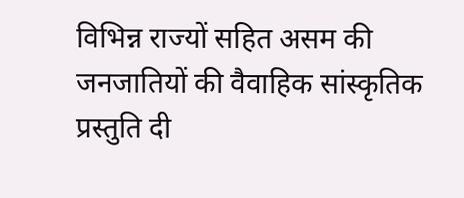विभिन्न राज्यों सहित असम की जनजातियों की वैवाहिक सांस्कृतिक प्रस्तुति दी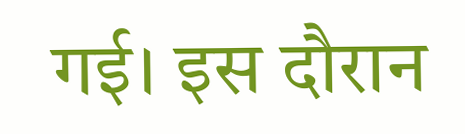गई। इस दौरान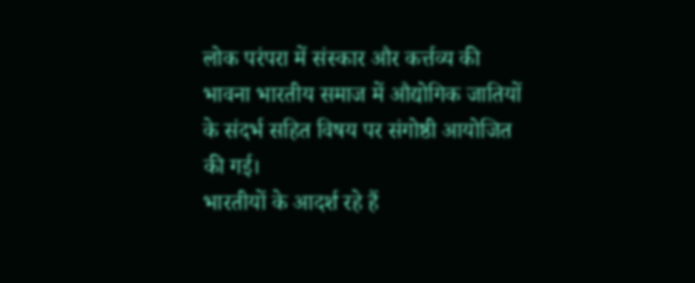लोक परंपरा में संस्कार और कर्त्तव्य की भावना भारतीय समाज में औद्योगिक जातियों के संदर्भ सहित विषय पर संगोष्ठी आयोजित की गई।
भारतीयों के आदर्श रहे हैं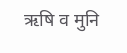ऋषि व मुनि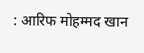: आरिफ मोहम्मद खान